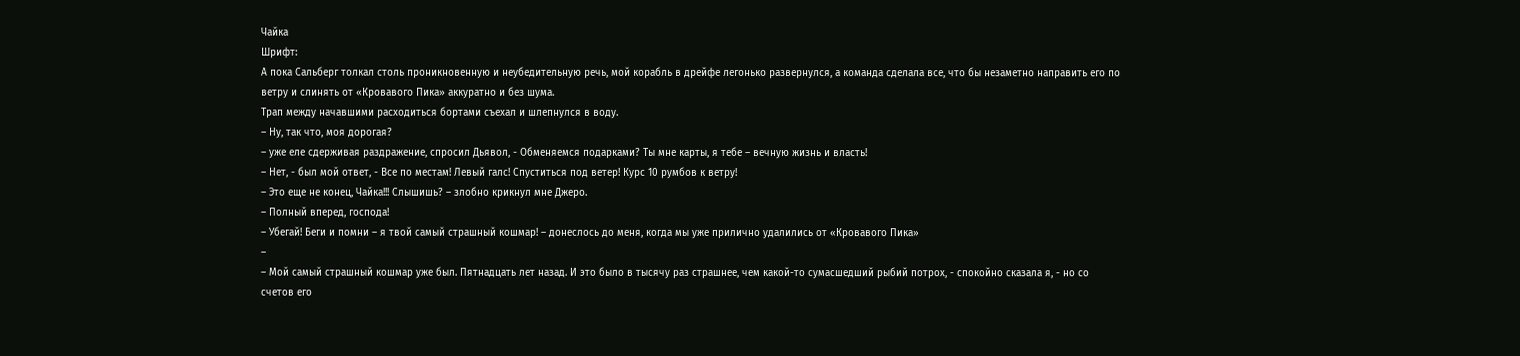Чайка
Шрифт:
А пока Сальберг толкал столь проникновенную и неубедительную речь, мой корабль в дрейфе легонько развернулся, а команда сделала все, что бы незаметно направить его по ветру и слинять от «Кровавого Пика» аккуратно и без шума.
Трап между начавшими расходиться бортами съехал и шлепнулся в воду.
– Ну, так что, моя дорогая?
– уже еле сдерживая раздражение, спросил Дьявол, - Обменяемся подарками? Ты мне карты, я тебе – вечную жизнь и власть!
– Нет, - был мой ответ, - Все по местам! Левый галс! Спуститься под ветер! Курс 10 румбов к ветру!
– Это еще не конец, Чайка!!! Слышишь? – злобно крикнул мне Джеро.
– Полный вперед, господа!
– Убегай! Беги и помни – я твой самый страшный кошмар! – донеслось до меня, когда мы уже прилично удалились от «Кровавого Пика»
–
– Мой самый страшный кошмар уже был. Пятнадцать лет назад. И это было в тысячу раз страшнее, чем какой-то сумасшедший рыбий потрох, - спокойно сказала я, - но со счетов его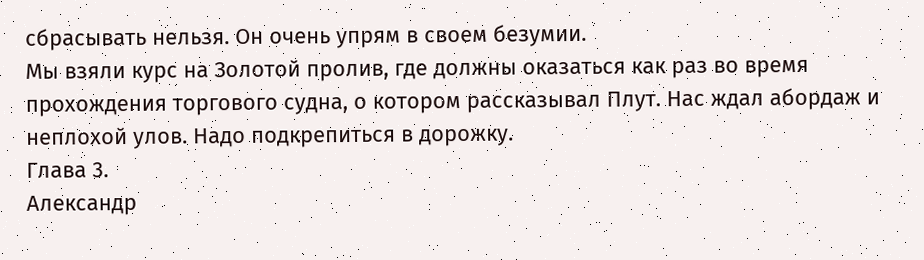сбрасывать нельзя. Он очень упрям в своем безумии.
Мы взяли курс на Золотой пролив, где должны оказаться как раз во время прохождения торгового судна, о котором рассказывал Плут. Нас ждал абордаж и неплохой улов. Надо подкрепиться в дорожку.
Глава 3.
Александр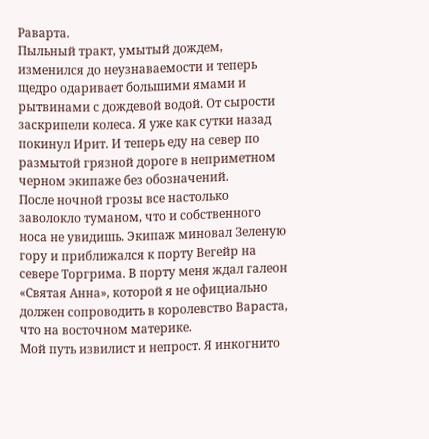Раварта.
Пыльный тракт, умытый дождем, изменился до неузнаваемости и теперь щедро одаривает большими ямами и рытвинами с дождевой водой. От сырости заскрипели колеса. Я уже как сутки назад покинул Ирит. И теперь еду на север по размытой грязной дороге в неприметном черном экипаже без обозначений.
После ночной грозы все настолько заволокло туманом, что и собственного носа не увидишь. Экипаж миновал Зеленую гору и приближался к порту Вегейр на севере Торгрима. В порту меня ждал галеон «Святая Анна», которой я не официально должен сопроводить в королевство Вараста, что на восточном материке.
Мой путь извилист и непрост. Я инкогнито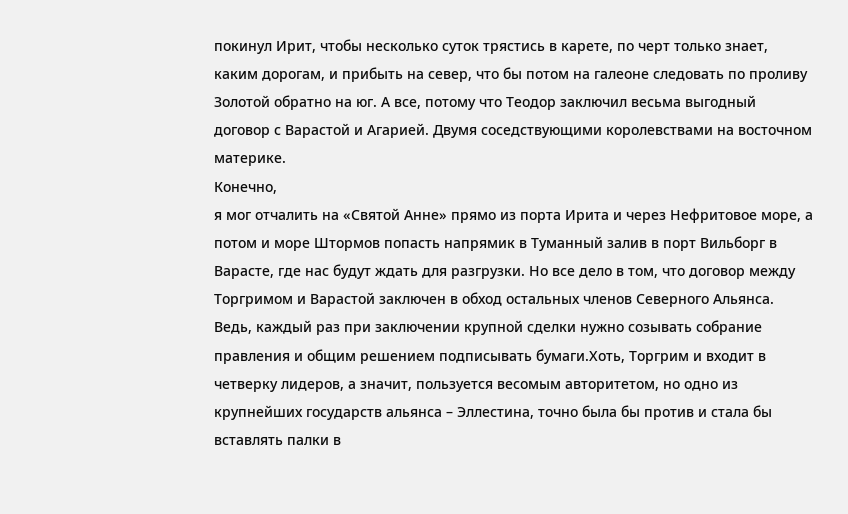покинул Ирит, чтобы несколько суток трястись в карете, по черт только знает, каким дорогам, и прибыть на север, что бы потом на галеоне следовать по проливу Золотой обратно на юг. А все, потому что Теодор заключил весьма выгодный договор с Варастой и Агарией. Двумя соседствующими королевствами на восточном материке.
Конечно,
я мог отчалить на «Святой Анне» прямо из порта Ирита и через Нефритовое море, а потом и море Штормов попасть напрямик в Туманный залив в порт Вильборг в Варасте, где нас будут ждать для разгрузки. Но все дело в том, что договор между Торгримом и Варастой заключен в обход остальных членов Северного Альянса. Ведь, каждый раз при заключении крупной сделки нужно созывать собрание правления и общим решением подписывать бумаги.Хоть, Торгрим и входит в четверку лидеров, а значит, пользуется весомым авторитетом, но одно из крупнейших государств альянса – Эллестина, точно была бы против и стала бы вставлять палки в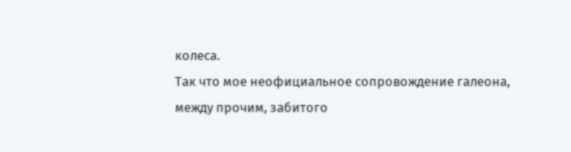колеса.
Так что мое неофициальное сопровождение галеона, между прочим, забитого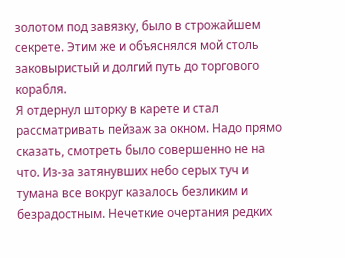золотом под завязку, было в строжайшем секрете. Этим же и объяснялся мой столь заковыристый и долгий путь до торгового корабля.
Я отдернул шторку в карете и стал рассматривать пейзаж за окном. Надо прямо сказать, смотреть было совершенно не на что. Из-за затянувших небо серых туч и тумана все вокруг казалось безликим и безрадостным. Нечеткие очертания редких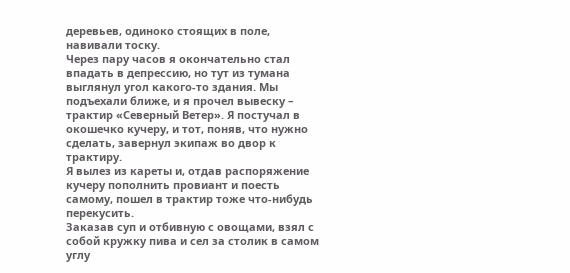деревьев, одиноко стоящих в поле, навивали тоску.
Через пару часов я окончательно стал впадать в депрессию, но тут из тумана выглянул угол какого-то здания. Мы подъехали ближе, и я прочел вывеску – трактир «Северный Ветер». Я постучал в окошечко кучеру, и тот, поняв, что нужно сделать, завернул экипаж во двор к трактиру.
Я вылез из кареты и, отдав распоряжение кучеру пополнить провиант и поесть самому, пошел в трактир тоже что-нибудь перекусить.
Заказав суп и отбивную с овощами, взял с собой кружку пива и сел за столик в самом углу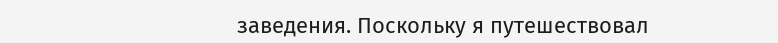заведения. Поскольку я путешествовал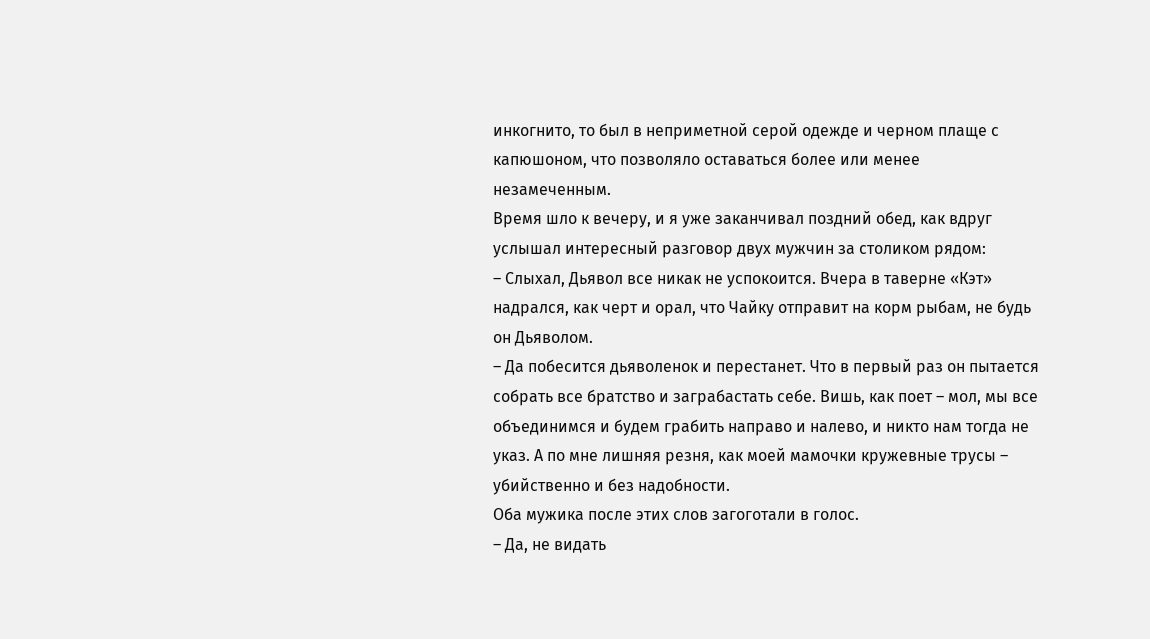инкогнито, то был в неприметной серой одежде и черном плаще с капюшоном, что позволяло оставаться более или менее незамеченным.
Время шло к вечеру, и я уже заканчивал поздний обед, как вдруг услышал интересный разговор двух мужчин за столиком рядом:
– Слыхал, Дьявол все никак не успокоится. Вчера в таверне «Кэт» надрался, как черт и орал, что Чайку отправит на корм рыбам, не будь он Дьяволом.
– Да побесится дьяволенок и перестанет. Что в первый раз он пытается собрать все братство и заграбастать себе. Вишь, как поет – мол, мы все объединимся и будем грабить направо и налево, и никто нам тогда не указ. А по мне лишняя резня, как моей мамочки кружевные трусы – убийственно и без надобности.
Оба мужика после этих слов загоготали в голос.
– Да, не видать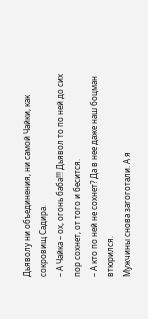Дьяволу ни объединения, ни самой Чайки, как сокровищ Садира.
– А Чайка – ох, огонь баба!!! Дьявол то по ней до сих пор сохнет, от того и бесится.
– А кто по ней не сохнет? Да в нее даже наш боцман втюрился.
Мужчины снова загоготали. А я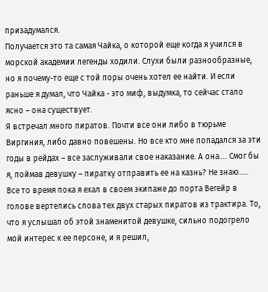призадумался.
Получается это та самая Чайка, о которой еще когда я учился в морской академии легенды ходили. Слухи были разнообразные, но я почему-то еще с той поры очень хотел ее найти. И если раньше я думал, что Чайка - это миф, выдумка, то сейчас стало ясно – она существует.
Я встречал много пиратов. Почти все они либо в тюрьме Виргиния, либо давно повешены. Но все кто мне попадался за эти годы в рейдах – все заслуживали свое наказание. А она…. Смог бы я, поймав девушку – пиратку отправить ее на казнь? Не знаю…..
Все то время пока я ехал в своем экипаже до порта Вегейр в голове вертелись слова тех двух старых пиратов из трактира. То, что я услышал об этой знаменитой девушке, сильно подогрело мой интерес к ее персоне, и я решил,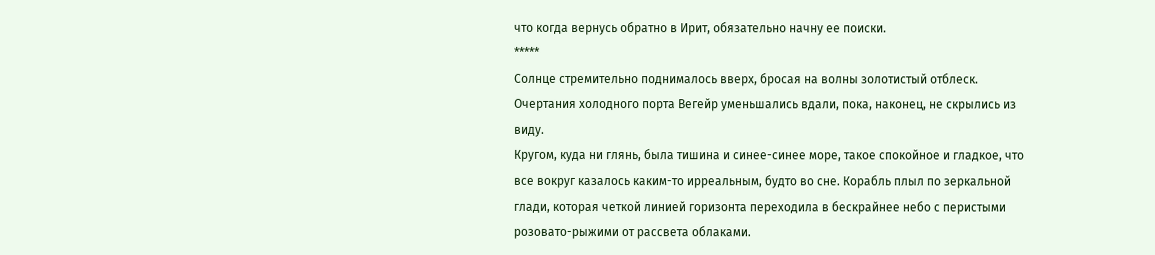что когда вернусь обратно в Ирит, обязательно начну ее поиски.
*****
Солнце стремительно поднималось вверх, бросая на волны золотистый отблеск. Очертания холодного порта Вегейр уменьшались вдали, пока, наконец, не скрылись из виду.
Кругом, куда ни глянь, была тишина и синее-синее море, такое спокойное и гладкое, что все вокруг казалось каким-то ирреальным, будто во сне. Корабль плыл по зеркальной глади, которая четкой линией горизонта переходила в бескрайнее небо с перистыми розовато-рыжими от рассвета облаками.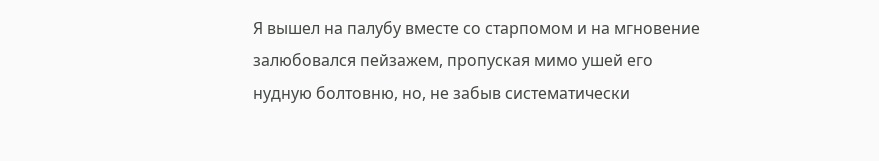Я вышел на палубу вместе со старпомом и на мгновение залюбовался пейзажем, пропуская мимо ушей его нудную болтовню, но, не забыв систематически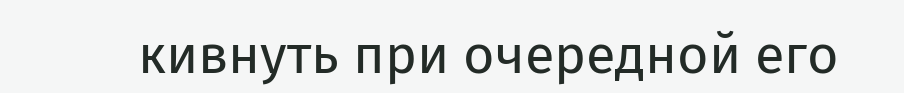кивнуть при очередной его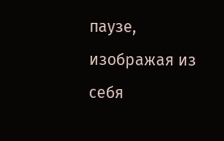паузе, изображая из себя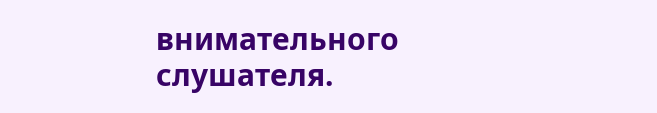внимательного слушателя.